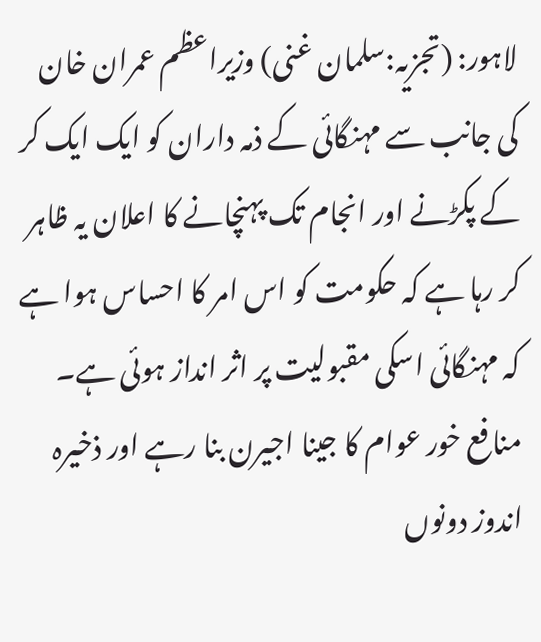لاہور: (تجزیہ:سلمان غنی) وزیراعظم عمران خان کی جانب سے مہنگائی کے ذمہ داران کو ایک ایک کر کے پکڑنے اور انجام تک پہنچانے کا اعلان یہ ظاہر کر رہا ہے کہ حکومت کو اس امر کا احساس ہوا ہے کہ مہنگائی اسکی مقبولیت پر اثر انداز ہوئی ہے۔ منافع خور عوام کا جینا اجیرن بنا رہے اور ذخیرہ اندوز دونوں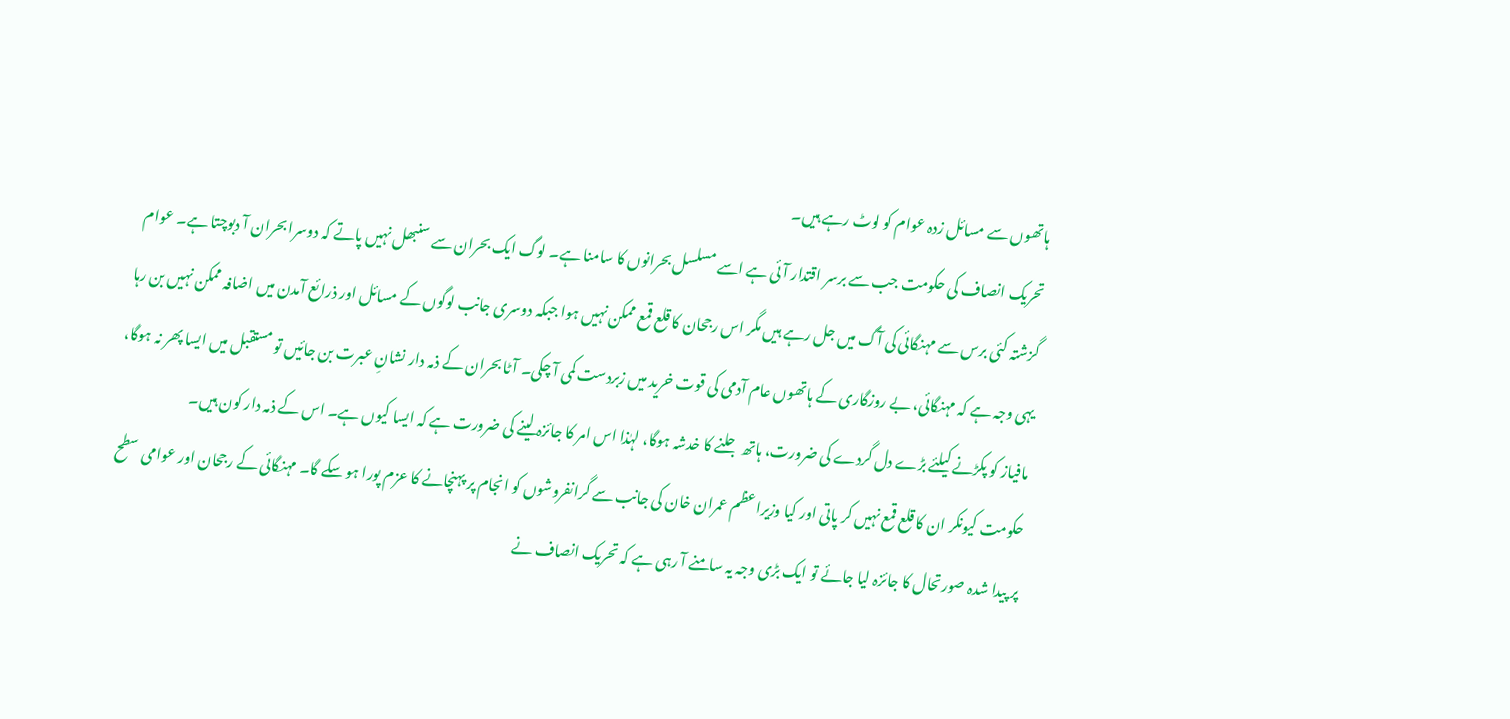ہاتھوں سے مسائل زدہ عوام کو لوٹ رہے ہیں۔
تحریک انصاف کی حکومت جب سے برسر اقتدار آئی ہے اسے مسلسل بحرانوں کا سامنا ہے۔ لوگ ایک بحران سے سنبھل نہیں پاتے کہ دوسرا بحران آ دبوچتا ہے۔ عوام گزشتہ کئی برس سے مہنگائی کی آگ میں جل رہے ہیں مگر اس رجحان کا قلع قمع ممکن نہیں ہوا جبکہ دوسری جانب لوگوں کے مسائل اور ذرائع آمدن میں اضافہ ممکن نہیں بن رہا یہی وجہ ہے کہ مہنگائی، بے روزگاری کے ہاتھوں عام آدمی کی قوت خرید میں زبردست کمی آ چکی۔ آٹا بحران کے ذمہ دار نشانِ عبرت بن جائیں تو مستقبل میں ایسا پھر نہ ہوگا، مافیاز کو پکڑنے کیلئے بڑے دل گردے کی ضرورت، ہاتھ جلنے کا خدشہ ہوگا، لہٰذا اس امر کا جائزہ لینے کی ضرورت ہے کہ ایسا کیوں ہے۔ اس کے ذمہ دار کون ہیں۔
حکومت کیونکر ان کا قلع قمع نہیں کر پاتی اور کیا وزیراعظم عمران خان کی جانب سے گرانفروشوں کو انجام پر پہنچانے کا عزم پورا ہو سکے گا۔ مہنگائی کے رجحان اور عوامی سطح پر پیدا شدہ صورتحال کا جائزہ لیا جائے تو ایک بڑی وجہ یہ سامنے آ رہی ہے کہ تحریک انصاف نے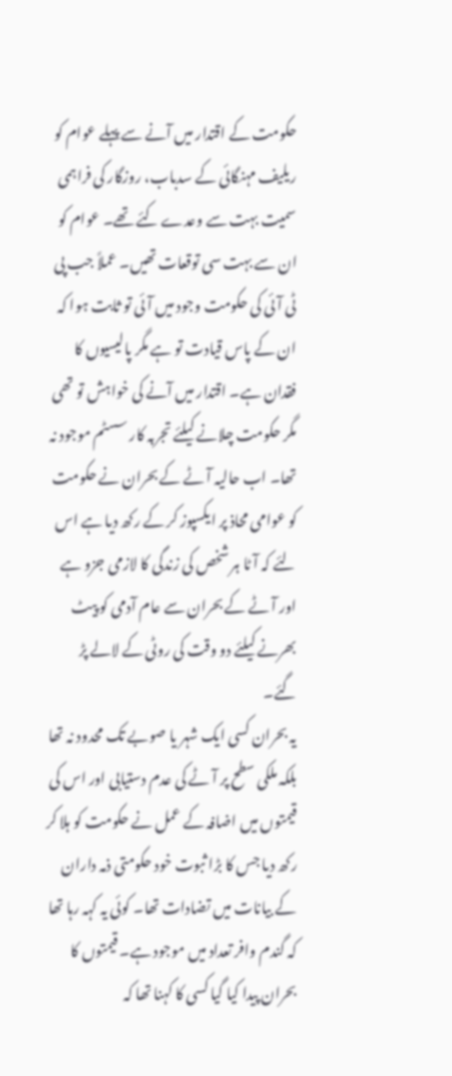حکومت کے اقتدار میں آنے سے پہلے عوام کو ریلیف مہنگائی کے سدباب، روزگار کی فراہمی سمیت بہت سے وعدے کئے تھے۔ عوام کو ان سے بہت سی توقعات تھیں۔ عملاً جب پی ٹی آئی کی حکومت وجود میں آئی تو ثابت ہوا کہ ان کے پاس قیادت تو ہے مگر پالیسیوں کا فقدان ہے۔ اقتدار میں آنے کی خواہش تو تھی مگر حکومت چلانے کیلئے تجربہ کار سسٹم موجود نہ تھا۔ اب حالیہ آٹے کے بحران نے حکومت کو عوامی محاذ پر ایکسپوز کر کے رکھ دیا ہے اس لئے کہ آٹا ہر شخص کی زندگی کا لازمی جزو ہے اور آٹے کے بحران سے عام آدمی کو پیٹ بھرنے کیلئے دو وقت کی روٹی کے لالے پڑ گئے۔
یہ بحران کسی ایک شہر یا صوبے تک محدود نہ تھا بلکہ ملکی سطح پر آٹے کی عدم دستیابی اور اس کی قیمتوں میں اضافہ کے عمل نے حکومت کو ہلا کر رکھ دیا جس کا بڑا ثبوت خود حکومتی ذمہ داران کے بیانات میں تضادات تھا۔ کوئی یہ کہہ رہا تھا کہ گندم وافر تعداد میں موجود ہے۔ قیمتوں کا بحران پیدا کیا گیا کسی کا کہنا تھا کہ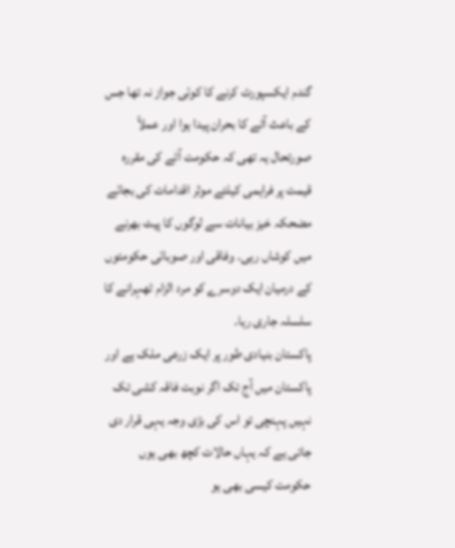گندم ایکسپورٹ کرنے کا کوئی جواز نہ تھا جس کے باعث آٹے کا بحران پیدا ہوا اور عملاً صورتحال یہ تھی کہ حکومت آٹے کی مقررہ قیمت پر فراہمی کیلئے موثر اقدامات کی بجائے مضحکہ خیز بیانات سے لوگوں کا پیٹ بھرنے میں کوشاں رہی۔ وفاقی اور صوبائی حکومتوں کے درمیان ایک دوسرے کو مرد الزام ٹھہرانے کا سلسلہ جاری رہا۔
پاکستان بنیادی طور پر ایک زرعی ملک ہے اور پاکستان میں آج تک اگر نوبت فاقہ کشی تک نہیں پہنچی تو اس کی بڑی وجہ یہی قرار دی جاتی ہے کہ یہاں حالات کچھ بھی ہوں حکومت کیسی بھی ہو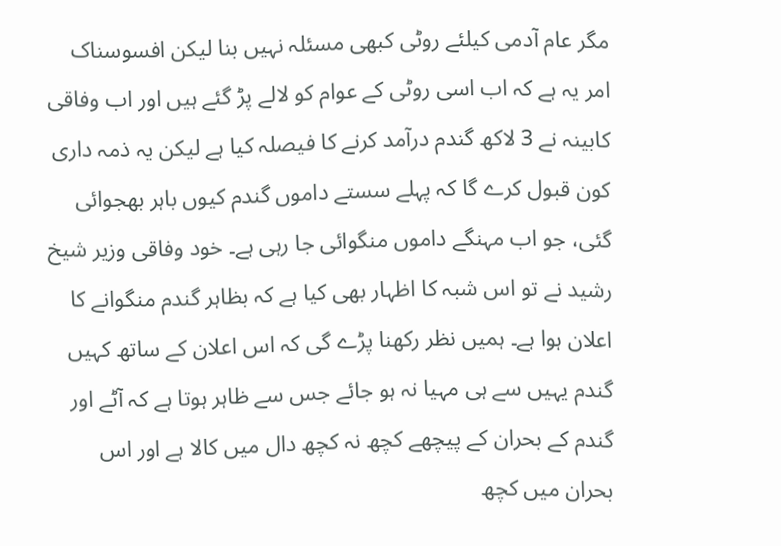مگر عام آدمی کیلئے روٹی کبھی مسئلہ نہیں بنا لیکن افسوسناک امر یہ ہے کہ اب اسی روٹی کے عوام کو لالے پڑ گئے ہیں اور اب وفاقی کابینہ نے 3 لاکھ گندم درآمد کرنے کا فیصلہ کیا ہے لیکن یہ ذمہ داری کون قبول کرے گا کہ پہلے سستے داموں گندم کیوں باہر بھجوائی گئی، جو اب مہنگے داموں منگوائی جا رہی ہے۔ خود وفاقی وزیر شیخ رشید نے تو اس شبہ کا اظہار بھی کیا ہے کہ بظاہر گندم منگوانے کا اعلان ہوا ہے۔ ہمیں نظر رکھنا پڑے گی کہ اس اعلان کے ساتھ کہیں گندم یہیں سے ہی مہیا نہ ہو جائے جس سے ظاہر ہوتا ہے کہ آٹے اور گندم کے بحران کے پیچھے کچھ نہ کچھ دال میں کالا ہے اور اس بحران میں کچھ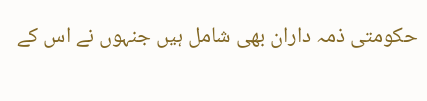حکومتی ذمہ داران بھی شامل ہیں جنہوں نے اس کے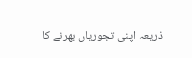ذریعہ اپنی تجوریاں بھرنے کا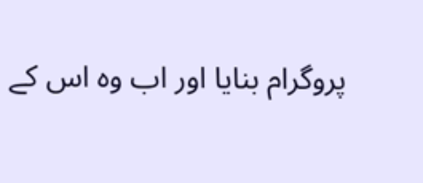پروگرام بنایا اور اب وہ اس کے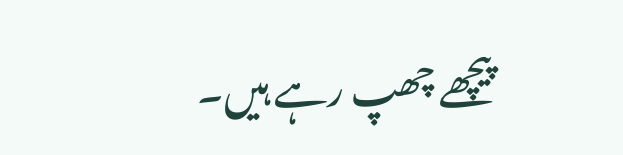پیچھے چھپ رہے ہیں۔